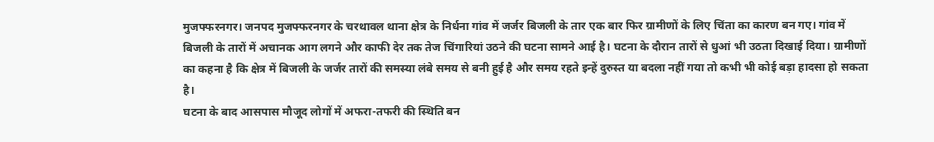मुजफ्फरनगर। जनपद मुजफ्फरनगर के चरथावल थाना क्षेत्र के निर्धना गांव में जर्जर बिजली के तार एक बार फिर ग्रामीणों के लिए चिंता का कारण बन गए। गांव में बिजली के तारों में अचानक आग लगने और काफी देर तक तेज चिंगारियां उठने की घटना सामने आई है। घटना के दौरान तारों से धुआं भी उठता दिखाई दिया। ग्रामीणों का कहना है कि क्षेत्र में बिजली के जर्जर तारों की समस्या लंबे समय से बनी हुई है और समय रहते इन्हें दुरुस्त या बदला नहीं गया तो कभी भी कोई बड़ा हादसा हो सकता है।
घटना के बाद आसपास मौजूद लोगों में अफरा-तफरी की स्थिति बन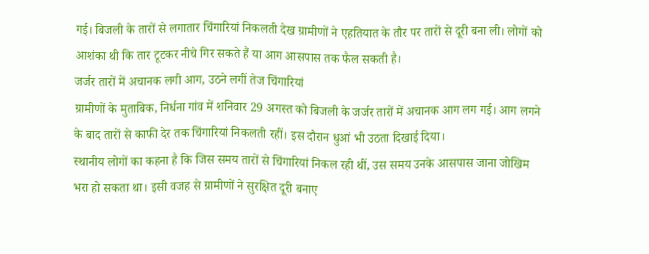गई। बिजली के तारों से लगातार चिंगारियां निकलती देख ग्रामीणों ने एहतियात के तौर पर तारों से दूरी बना ली। लोगों को आशंका थी कि तार टूटकर नीचे गिर सकते हैं या आग आसपास तक फैल सकती है।
जर्जर तारों में अचानक लगी आग, उठने लगीं तेज चिंगारियां
ग्रामीणों के मुताबिक, निर्धना गांव में शनिवार 29 अगस्त को बिजली के जर्जर तारों में अचानक आग लग गई। आग लगने के बाद तारों से काफी देर तक चिंगारियां निकलती रहीं। इस दौरान धुआं भी उठता दिखाई दिया।
स्थानीय लोगों का कहना है कि जिस समय तारों से चिंगारियां निकल रही थीं, उस समय उनके आसपास जाना जोखिम भरा हो सकता था। इसी वजह से ग्रामीणों ने सुरक्षित दूरी बनाए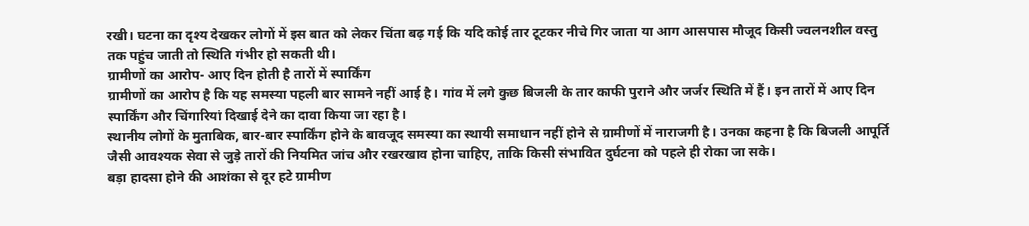रखी। घटना का दृश्य देखकर लोगों में इस बात को लेकर चिंता बढ़ गई कि यदि कोई तार टूटकर नीचे गिर जाता या आग आसपास मौजूद किसी ज्वलनशील वस्तु तक पहुंच जाती तो स्थिति गंभीर हो सकती थी।
ग्रामीणों का आरोप- आए दिन होती है तारों में स्पार्किंग
ग्रामीणों का आरोप है कि यह समस्या पहली बार सामने नहीं आई है। गांव में लगे कुछ बिजली के तार काफी पुराने और जर्जर स्थिति में हैं। इन तारों में आए दिन स्पार्किंग और चिंगारियां दिखाई देने का दावा किया जा रहा है।
स्थानीय लोगों के मुताबिक, बार-बार स्पार्किंग होने के बावजूद समस्या का स्थायी समाधान नहीं होने से ग्रामीणों में नाराजगी है। उनका कहना है कि बिजली आपूर्ति जैसी आवश्यक सेवा से जुड़े तारों की नियमित जांच और रखरखाव होना चाहिए, ताकि किसी संभावित दुर्घटना को पहले ही रोका जा सके।
बड़ा हादसा होने की आशंका से दूर हटे ग्रामीण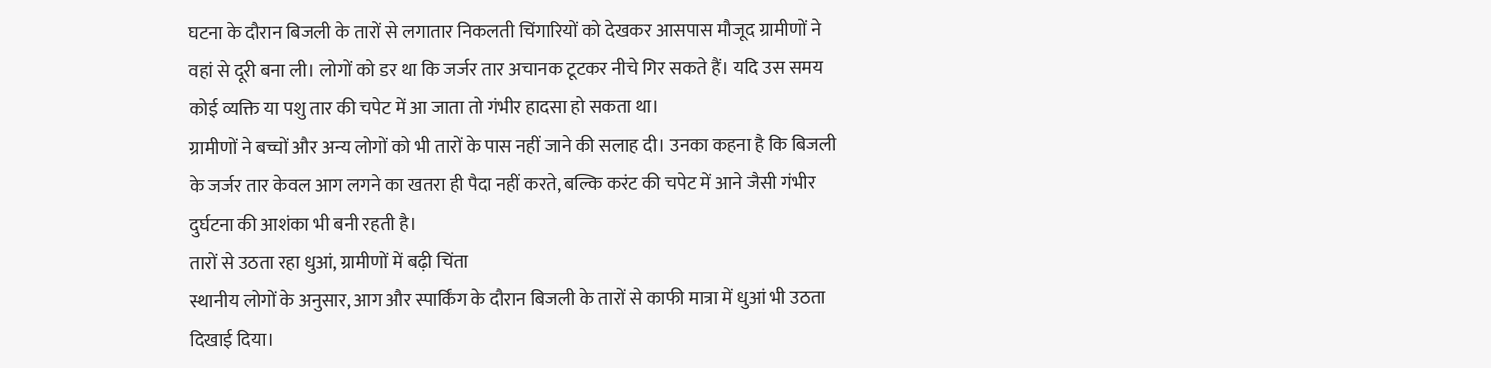घटना के दौरान बिजली के तारों से लगातार निकलती चिंगारियों को देखकर आसपास मौजूद ग्रामीणों ने वहां से दूरी बना ली। लोगों को डर था कि जर्जर तार अचानक टूटकर नीचे गिर सकते हैं। यदि उस समय कोई व्यक्ति या पशु तार की चपेट में आ जाता तो गंभीर हादसा हो सकता था।
ग्रामीणों ने बच्चों और अन्य लोगों को भी तारों के पास नहीं जाने की सलाह दी। उनका कहना है कि बिजली के जर्जर तार केवल आग लगने का खतरा ही पैदा नहीं करते, बल्कि करंट की चपेट में आने जैसी गंभीर दुर्घटना की आशंका भी बनी रहती है।
तारों से उठता रहा धुआं, ग्रामीणों में बढ़ी चिंता
स्थानीय लोगों के अनुसार, आग और स्पार्किंग के दौरान बिजली के तारों से काफी मात्रा में धुआं भी उठता दिखाई दिया।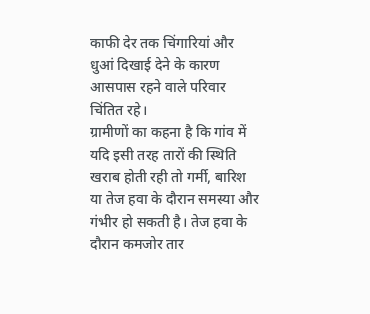काफी देर तक चिंगारियां और धुआं दिखाई देने के कारण आसपास रहने वाले परिवार चिंतित रहे।
ग्रामीणों का कहना है कि गांव में यदि इसी तरह तारों की स्थिति खराब होती रही तो गर्मी, बारिश या तेज हवा के दौरान समस्या और गंभीर हो सकती है। तेज हवा के दौरान कमजोर तार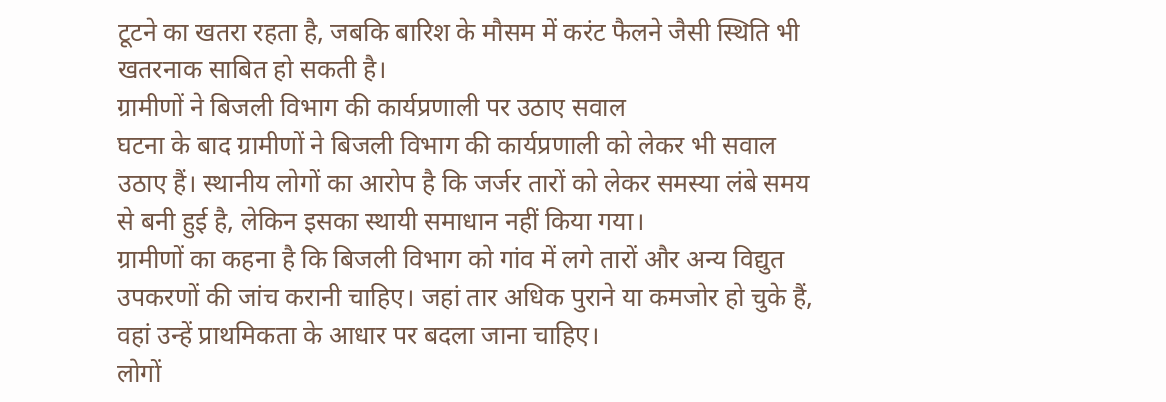टूटने का खतरा रहता है, जबकि बारिश के मौसम में करंट फैलने जैसी स्थिति भी खतरनाक साबित हो सकती है।
ग्रामीणों ने बिजली विभाग की कार्यप्रणाली पर उठाए सवाल
घटना के बाद ग्रामीणों ने बिजली विभाग की कार्यप्रणाली को लेकर भी सवाल उठाए हैं। स्थानीय लोगों का आरोप है कि जर्जर तारों को लेकर समस्या लंबे समय से बनी हुई है, लेकिन इसका स्थायी समाधान नहीं किया गया।
ग्रामीणों का कहना है कि बिजली विभाग को गांव में लगे तारों और अन्य विद्युत उपकरणों की जांच करानी चाहिए। जहां तार अधिक पुराने या कमजोर हो चुके हैं, वहां उन्हें प्राथमिकता के आधार पर बदला जाना चाहिए।
लोगों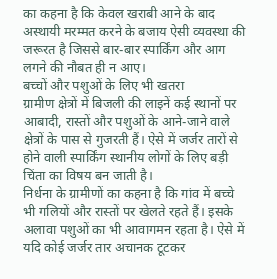का कहना है कि केवल खराबी आने के बाद अस्थायी मरम्मत करने के बजाय ऐसी व्यवस्था की जरूरत है जिससे बार-बार स्पार्किंग और आग लगने की नौबत ही न आए।
बच्चों और पशुओं के लिए भी खतरा
ग्रामीण क्षेत्रों में बिजली की लाइनें कई स्थानों पर आबादी, रास्तों और पशुओं के आने-जाने वाले क्षेत्रों के पास से गुजरती हैं। ऐसे में जर्जर तारों से होने वाली स्पार्किंग स्थानीय लोगों के लिए बड़ी चिंता का विषय बन जाती है।
निर्धना के ग्रामीणों का कहना है कि गांव में बच्चे भी गलियों और रास्तों पर खेलते रहते हैं। इसके अलावा पशुओं का भी आवागमन रहता है। ऐसे में यदि कोई जर्जर तार अचानक टूटकर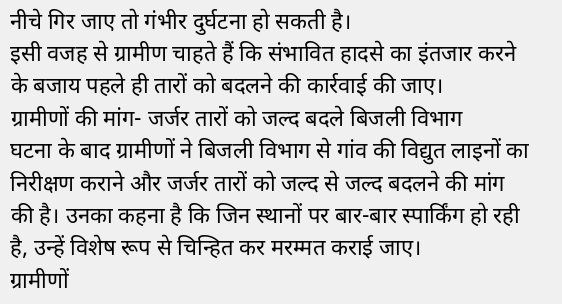नीचे गिर जाए तो गंभीर दुर्घटना हो सकती है।
इसी वजह से ग्रामीण चाहते हैं कि संभावित हादसे का इंतजार करने के बजाय पहले ही तारों को बदलने की कार्रवाई की जाए।
ग्रामीणों की मांग- जर्जर तारों को जल्द बदले बिजली विभाग
घटना के बाद ग्रामीणों ने बिजली विभाग से गांव की विद्युत लाइनों का निरीक्षण कराने और जर्जर तारों को जल्द से जल्द बदलने की मांग की है। उनका कहना है कि जिन स्थानों पर बार-बार स्पार्किंग हो रही है, उन्हें विशेष रूप से चिन्हित कर मरम्मत कराई जाए।
ग्रामीणों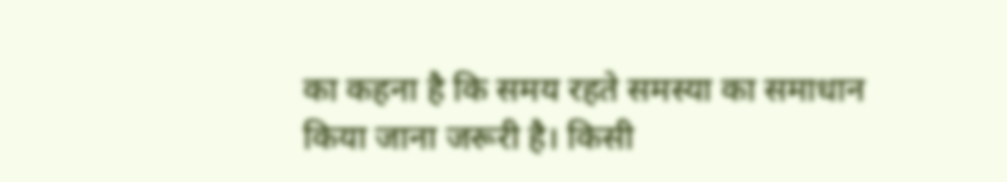का कहना है कि समय रहते समस्या का समाधान किया जाना जरूरी है। किसी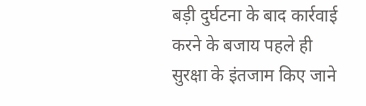बड़ी दुर्घटना के बाद कार्रवाई करने के बजाय पहले ही सुरक्षा के इंतजाम किए जाने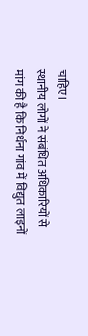चाहिए।
स्थानीय लोगों ने संबंधित अधिकारियों से मांग की है कि निर्धना गांव में विद्युत लाइनों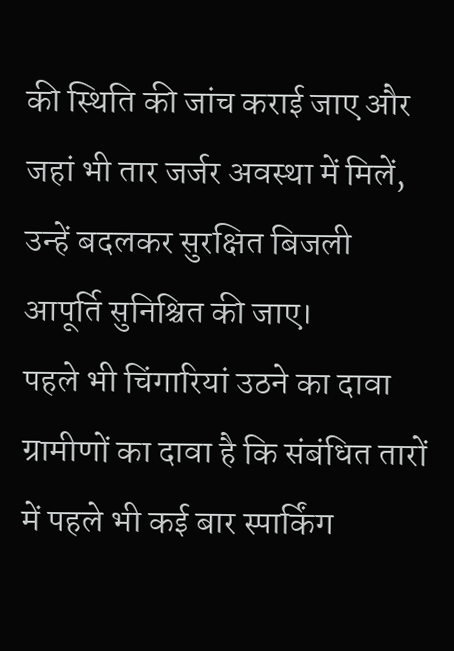की स्थिति की जांच कराई जाए और जहां भी तार जर्जर अवस्था में मिलें, उन्हें बदलकर सुरक्षित बिजली आपूर्ति सुनिश्चित की जाए।
पहले भी चिंगारियां उठने का दावा
ग्रामीणों का दावा है कि संबंधित तारों में पहले भी कई बार स्पार्किंग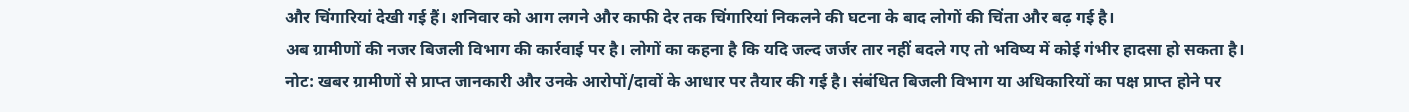और चिंगारियां देखी गई हैं। शनिवार को आग लगने और काफी देर तक चिंगारियां निकलने की घटना के बाद लोगों की चिंता और बढ़ गई है।
अब ग्रामीणों की नजर बिजली विभाग की कार्रवाई पर है। लोगों का कहना है कि यदि जल्द जर्जर तार नहीं बदले गए तो भविष्य में कोई गंभीर हादसा हो सकता है।
नोट: खबर ग्रामीणों से प्राप्त जानकारी और उनके आरोपों/दावों के आधार पर तैयार की गई है। संबंधित बिजली विभाग या अधिकारियों का पक्ष प्राप्त होने पर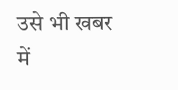उसे भी खबर में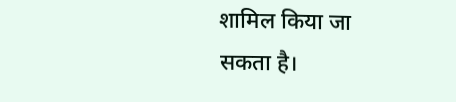शामिल किया जा सकता है।